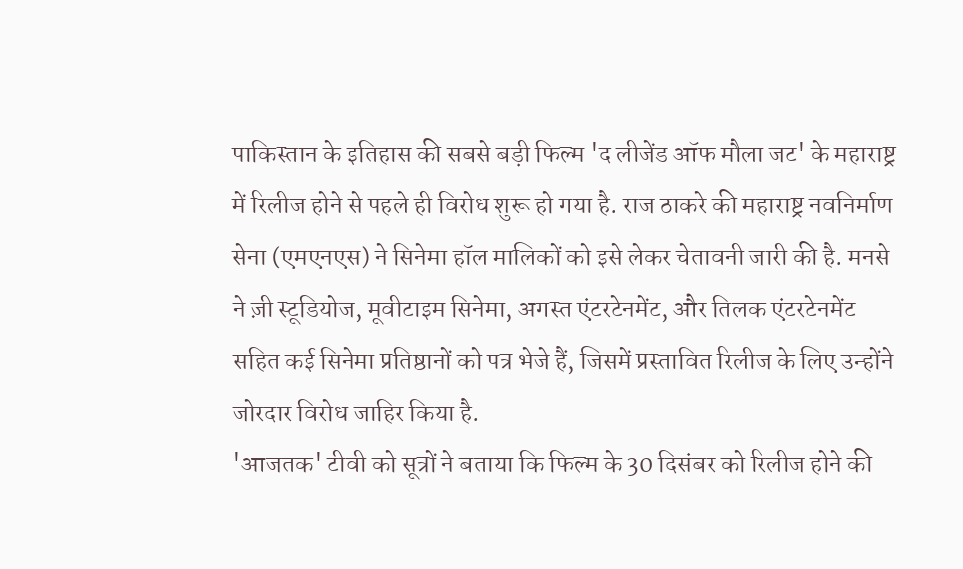पाकिस्तान के इतिहास की सबसे बड़ी फिल्म 'द लीजेंड ऑफ मौला जट' के महाराष्ट्र में रिलीज होने से पहले ही विरोध शुरू हो गया है. राज ठाकरे की महाराष्ट्र नवनिर्माण सेना (एमएनएस) ने सिनेमा हॉल मालिकों को इसे लेकर चेतावनी जारी की है. मनसे ने ज़ी स्टूडियोज, मूवीटाइम सिनेमा, अगस्त एंटरटेनमेंट, और तिलक एंटरटेनमेंट सहित कई सिनेमा प्रतिष्ठानों को पत्र भेजे हैं, जिसमें प्रस्तावित रिलीज के लिए उन्होंने जोरदार विरोध जाहिर किया है.
'आजतक' टीवी को सूत्रों ने बताया कि फिल्म के 30 दिसंबर को रिलीज होने की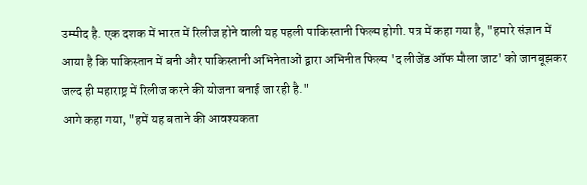उम्मीद है. एक दशक में भारत में रिलीज होने वाली यह पहली पाकिस्तानी फिल्म होगी. पत्र में कहा गया है, "हमारे संज्ञान में आया है कि पाकिस्तान में बनी और पाकिस्तानी अभिनेताओं द्वारा अभिनीत फिल्म 'द लीजेंड ऑफ मौला जाट' को जानबूझकर जल्द ही महाराष्ट्र में रिलीज करने की योजना बनाई जा रही है."
आगे कहा गया, "हमें यह बताने की आवश्यकता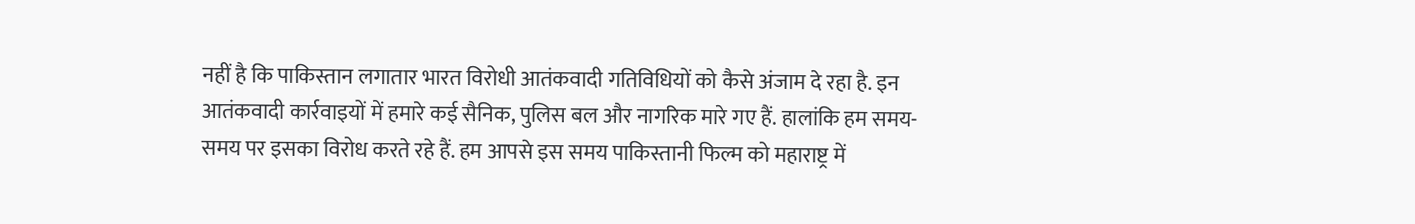नहीं है कि पाकिस्तान लगातार भारत विरोधी आतंकवादी गतिविधियों को कैसे अंजाम दे रहा है. इन आतंकवादी कार्रवाइयों में हमारे कई सैनिक, पुलिस बल और नागरिक मारे गए हैं. हालांकि हम समय-समय पर इसका विरोध करते रहे हैं. हम आपसे इस समय पाकिस्तानी फिल्म को महाराष्ट्र में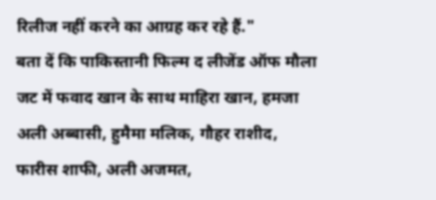रिलीज नहीं करने का आग्रह कर रहे हैं."
बता दें कि पाकिस्तानी फिल्म द लीजेंड ऑफ मौला जट में फवाद खान के साथ माहिरा खान, हमजा अली अब्बासी, हुमैमा मलिक, गौहर राशीद, फारीस शाफी, अली अजमत,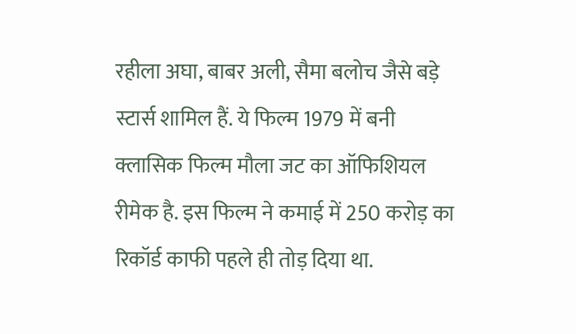रहीला अघा, बाबर अली, सैमा बलोच जैसे बड़े स्टार्स शामिल हैं. ये फिल्म 1979 में बनी क्लासिक फिल्म मौला जट का ऑफिशियल रीमेक है. इस फिल्म ने कमाई में 250 करोड़ का रिकॉर्ड काफी पहले ही तोड़ दिया था.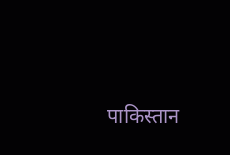पाकिस्तान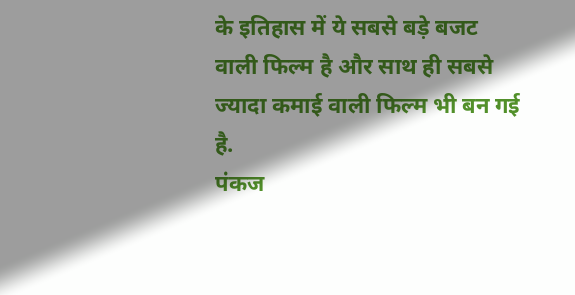के इतिहास में ये सबसे बड़े बजट वाली फिल्म है और साथ ही सबसे ज्यादा कमाई वाली फिल्म भी बन गई है.
पंकज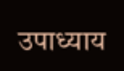उपाध्याय